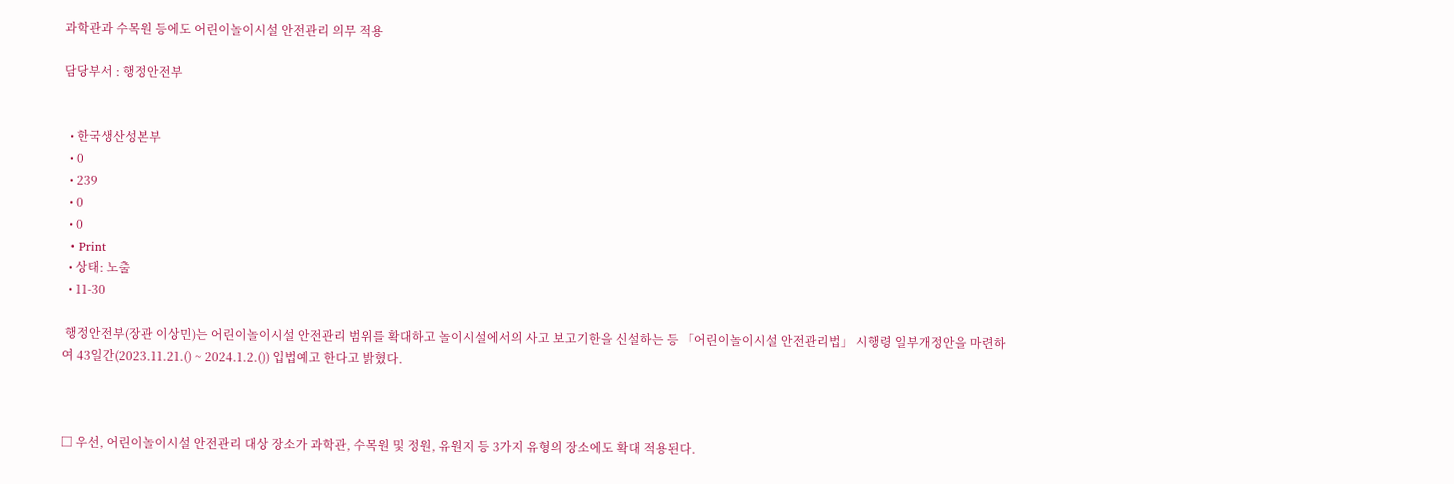과학관과 수목원 등에도 어린이놀이시설 안전관리 의무 적용

담당부서 : 행정안전부


  • 한국생산성본부
  • 0
  • 239
  • 0
  • 0
  • Print
  • 상태: 노출
  • 11-30

 행정안전부(장관 이상민)는 어린이놀이시설 안전관리 범위를 확대하고 놀이시설에서의 사고 보고기한을 신설하는 등 「어린이놀이시설 안전관리법」 시행령 일부개정안을 마련하여 43일간(2023.11.21.() ~ 2024.1.2.()) 입법예고 한다고 밝혔다.



□ 우선, 어린이놀이시설 안전관리 대상 장소가 과학관, 수목원 및 정원, 유원지 등 3가지 유형의 장소에도 확대 적용된다.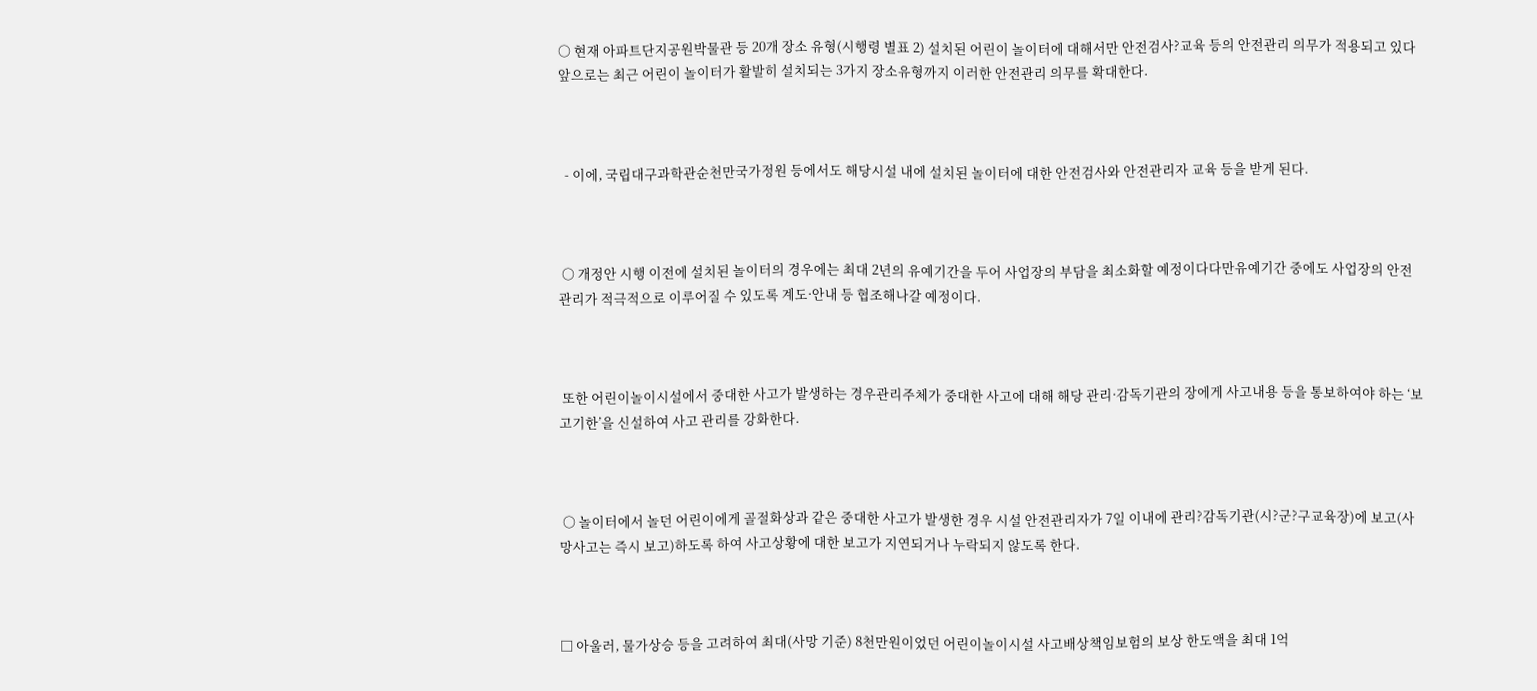○ 현재 아파트단지공원박물관 등 20개 장소 유형(시행령 별표 2) 설치된 어린이 놀이터에 대해서만 안전검사?교육 등의 안전관리 의무가 적용되고 있다앞으로는 최근 어린이 놀이터가 활발히 설치되는 3가지 장소유형까지 이러한 안전관리 의무를 확대한다.



  - 이에, 국립대구과학관순천만국가정원 등에서도 해당시설 내에 설치된 놀이터에 대한 안전검사와 안전관리자 교육 등을 받게 된다.



 ○ 개정안 시행 이전에 설치된 놀이터의 경우에는 최대 2년의 유예기간을 두어 사업장의 부담을 최소화할 예정이다다만유예기간 중에도 사업장의 안전관리가 적극적으로 이루어질 수 있도록 계도·안내 등 협조해나갈 예정이다.



 또한 어린이놀이시설에서 중대한 사고가 발생하는 경우관리주체가 중대한 사고에 대해 해당 관리·감독기관의 장에게 사고내용 등을 통보하여야 하는 ‘보고기한’을 신설하여 사고 관리를 강화한다.



 ○ 놀이터에서 놀던 어린이에게 골절화상과 같은 중대한 사고가 발생한 경우 시설 안전관리자가 7일 이내에 관리?감독기관(시?군?구교육장)에 보고(사망사고는 즉시 보고)하도록 하여 사고상황에 대한 보고가 지연되거나 누락되지 않도록 한다.



□ 아울러, 물가상승 등을 고려하여 최대(사망 기준) 8천만원이었던 어린이놀이시설 사고배상책임보험의 보상 한도액을 최대 1억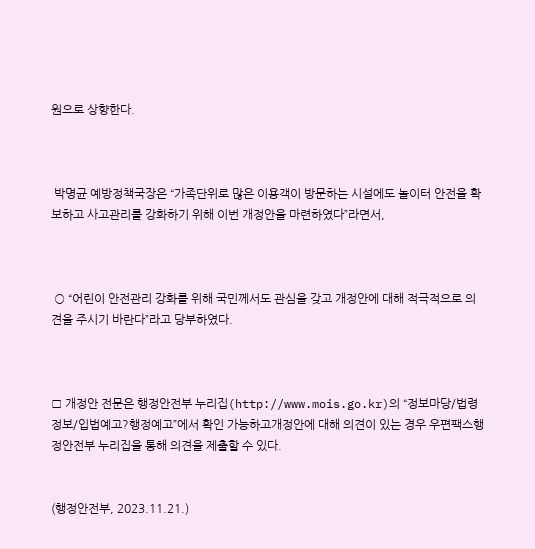원으로 상향한다.



 박명균 예방정책국장은 “가족단위로 많은 이용객이 방문하는 시설에도 놀이터 안전을 확보하고 사고관리를 강화하기 위해 이번 개정안을 마련하였다”라면서,



 ○ “어린이 안전관리 강화를 위해 국민께서도 관심을 갖고 개정안에 대해 적극적으로 의견을 주시기 바란다”라고 당부하였다.



□ 개정안 전문은 행정안전부 누리집(http://www.mois.go.kr)의 “정보마당/법령정보/입법예고?행정예고”에서 확인 가능하고개정안에 대해 의견이 있는 경우 우편팩스행정안전부 누리집을 통해 의견을 제출할 수 있다.


(행정안전부, 2023.11.21.)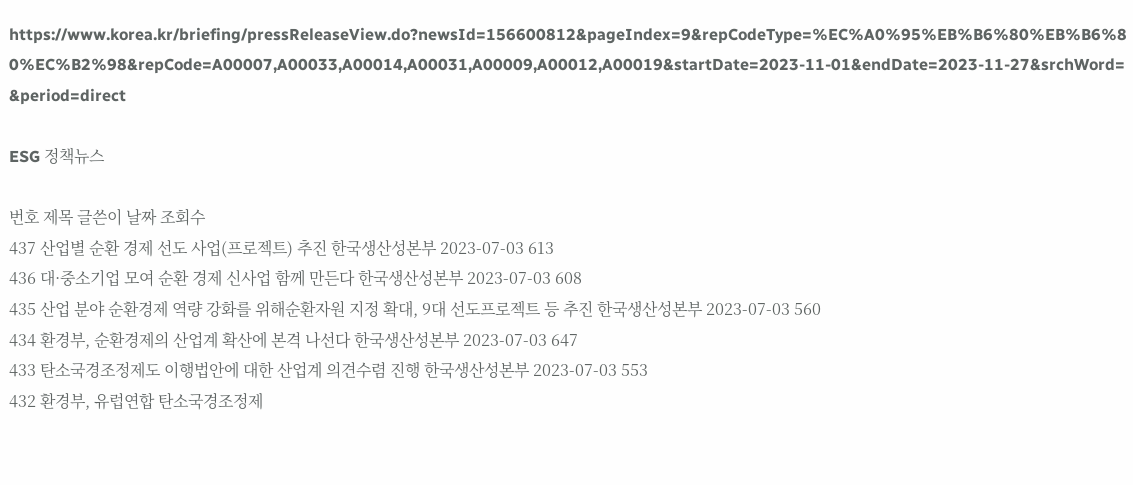https://www.korea.kr/briefing/pressReleaseView.do?newsId=156600812&pageIndex=9&repCodeType=%EC%A0%95%EB%B6%80%EB%B6%80%EC%B2%98&repCode=A00007,A00033,A00014,A00031,A00009,A00012,A00019&startDate=2023-11-01&endDate=2023-11-27&srchWord=&period=direct

ESG 정책뉴스

번호 제목 글쓴이 날짜 조회수
437 산업별 순환 경제 선도 사업(프로젝트) 추진 한국생산성본부 2023-07-03 613
436 대·중소기업 모여 순환 경제 신사업 함께 만든다 한국생산성본부 2023-07-03 608
435 산업 분야 순환경제 역량 강화를 위해순환자원 지정 확대, 9대 선도프로젝트 등 추진 한국생산성본부 2023-07-03 560
434 환경부, 순환경제의 산업계 확산에 본격 나선다 한국생산성본부 2023-07-03 647
433 탄소국경조정제도 이행법안에 대한 산업계 의견수렴 진행 한국생산성본부 2023-07-03 553
432 환경부, 유럽연합 탄소국경조정제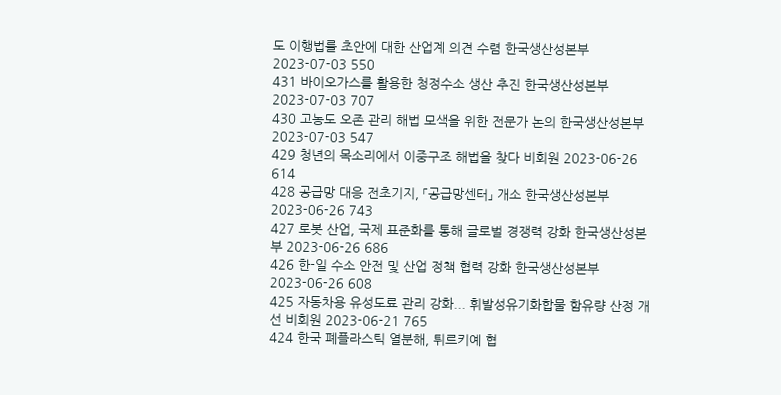도 이행법률 초안에 대한 산업계 의견 수렴 한국생산성본부 2023-07-03 550
431 바이오가스를 활용한 청정수소 생산 추진 한국생산성본부 2023-07-03 707
430 고농도 오존 관리 해법 모색을 위한 전문가 논의 한국생산성본부 2023-07-03 547
429 청년의 목소리에서 이중구조 해법을 찾다 비회원 2023-06-26 614
428 공급망 대응 전초기지, 「공급망센터」 개소 한국생산성본부 2023-06-26 743
427 로봇 산업, 국제 표준화를 통해 글로벌 경쟁력 강화 한국생산성본부 2023-06-26 686
426 한-일 수소 안전 및 산업 정책 협력 강화 한국생산성본부 2023-06-26 608
425 자동차용 유성도료 관리 강화... 휘발성유기화합물 함유량 산정 개선 비회원 2023-06-21 765
424 한국 폐플라스틱 열분해, 튀르키예 협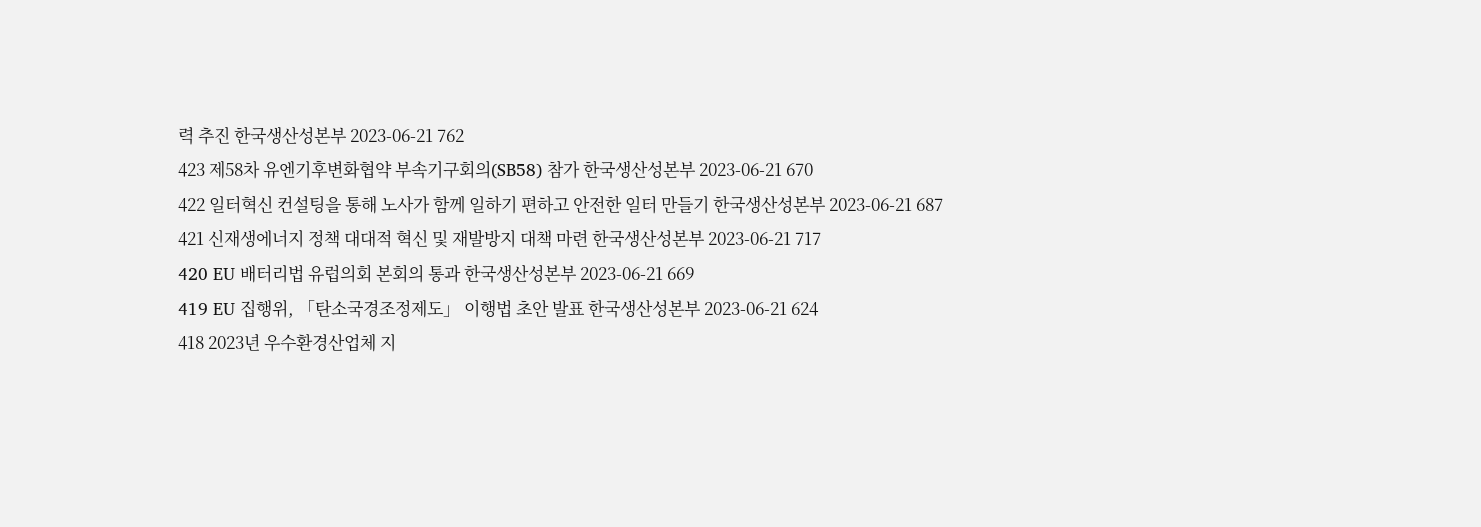력 추진 한국생산성본부 2023-06-21 762
423 제58차 유엔기후변화협약 부속기구회의(SB58) 참가 한국생산성본부 2023-06-21 670
422 일터혁신 컨설팅을 통해 노사가 함께 일하기 편하고 안전한 일터 만들기 한국생산성본부 2023-06-21 687
421 신재생에너지 정책 대대적 혁신 및 재발방지 대책 마련 한국생산성본부 2023-06-21 717
420 EU 배터리법 유럽의회 본회의 통과 한국생산성본부 2023-06-21 669
419 EU 집행위, 「탄소국경조정제도」 이행법 초안 발표 한국생산성본부 2023-06-21 624
418 2023년 우수환경산업체 지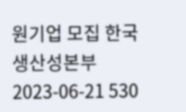원기업 모집 한국생산성본부 2023-06-21 530